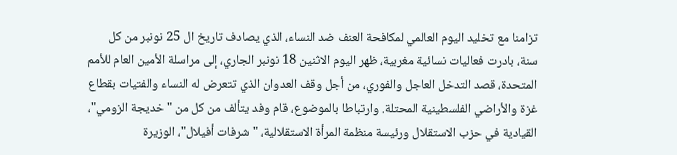تزامنا مع تخليد اليوم العالمي لمكافحة العنف ضد النساء، الذي يصادف تاريخ ال 25 نونبر من كل سنة، بادرت فعاليات نسائية مغربية، ظهر اليوم الاثنين 18 نونبر الجاري، إلى مراسلة الأمين العام للأمم المتحدة، قصد التدخل العاجل والفوري، من أجل وقف العدوان الذي تتعرض له النساء والفتيات بقطاع غزة والأراضي الفلسطينية المحتلة. وارتباطا بالموضوع، قام وفد يتألف من كل من "خديجة الزومي"، القيادية في حزب الاستقلال ورئيسة منظمة المرأة الاستقلالية، "شرفات أفيلال"، الوزيرة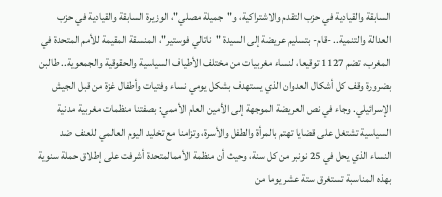السابقة والقيادية في حزب التقدم والاشتراكية، و"جميلة مصلي"، الوزيرة السابقة والقيادية في حزب العدالة والتنمية.. -قام- بتسليم عريضة إلى السيدة "ناتالي فوستير"، المنسقة المقيمة للأمم المتحدة في المغرب، تضم 1127 توقيعا، لنساء مغربيات من مختلف الأطياف السياسية والحقوقية والجمعوية.. طالبن بضرورة وقف كل أشكال العدوان الذي يستهدف بشكل يومي نساء وفتيات وأطفال غزة من قبل الجيش الإسرائيلي. وجاء في نص العريضة الموجهة إلى الأمين العام الأممي: بصفتنا منظمات مغربية مدنية السياسية تشتغل على قضايا تهتم بالمرأة والطفل والأسرة، وتزامنا مع تخليد اليوم العالمي للعنف ضد النساء الذي يحل في 25 نونبر من كل سنة، وحيث أن منظمة الأممالمتحدة أشرفت على إطلاق حملة سنوية بهذه المناسبة تستغرق ستة عشر يوما من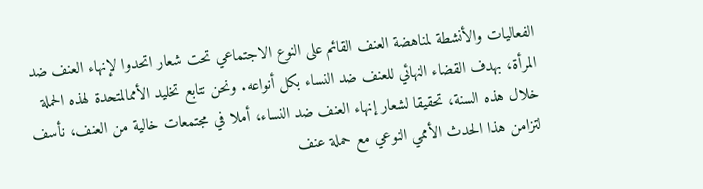الفعاليات والأنشطة لمناهضة العنف القائم على النوع الاجتماعي تحت شعار اتحدوا لإنهاء العنف ضد المرأة، بهدف القضاء النهائي للعنف ضد النساء بكل أنواعه. ونحن نتابع تخليد الأممالمتحدة لهذه الحملة خلال هذه السنة، تحقيقا لشعار إنهاء العنف ضد النساء، أملا في مجتمعات خالية من العنف، نأسف لتزامن هذا الحدث الأممي النوعي مع حملة عنف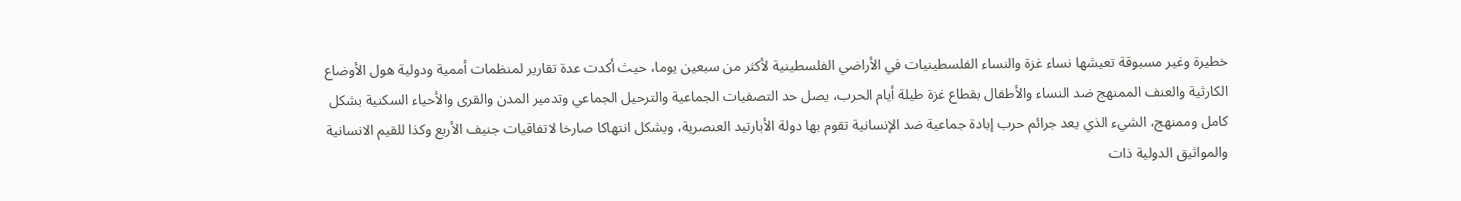خطيرة وغير مسبوقة تعيشها نساء غزة والنساء الفلسطينيات في الأراضي الفلسطينية لأكثر من سبعين يوما، حيث أكدت عدة تقارير لمنظمات أممية ودولية هول الأوضاع الكارثية والعنف الممنهج ضد النساء والأطفال بقطاع غزة طيلة أيام الحرب، يصل حد التصفيات الجماعية والترحيل الجماعي وتدمير المدن والقرى والأحياء السكنية بشكل كامل وممنهج، الشيء الذي يعد جرائم حرب إبادة جماعية ضد الإنسانية تقوم بها دولة الأبارتيد العنصرية، ويشكل انتهاكا صارخا لاتفاقيات جنيف الأربع وكذا للقيم الانسانية والمواثيق الدولية ذات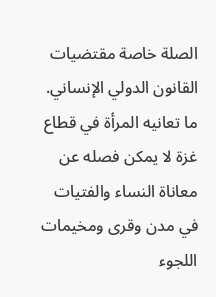الصلة خاصة مقتضيات القانون الدولي الإنساني. ما تعانيه المرأة في قطاع غزة لا يمكن فصله عن معاناة النساء والفتيات في مدن وقرى ومخيمات اللجوء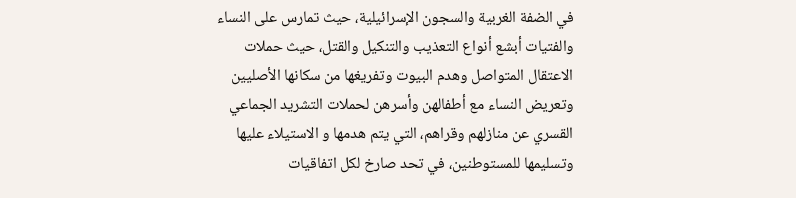في الضفة الغربية والسجون الإسرائيلية، حيث تمارس على النساء والفتيات أبشع أنواع التعذيب والتنكيل والقتل، حيث حملات الاعتقال المتواصل وهدم البيوت وتفريغها من سكانها الأصليين وتعريض النساء مع أطفالهن وأسرهن لحملات التشريد الجماعي القسري عن منازلهم وقراهم، التي يتم هدمها و الاستيلاء عليها وتسليمها للمستوطنين، في تحد صارخ لكل اتفاقيات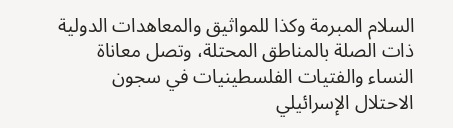السلام المبرمة وكذا للمواثيق والمعاهدات الدولية ذات الصلة بالمناطق المحتلة، وتصل معاناة النساء والفتيات الفلسطينيات في سجون الاحتلال الإسرائيلي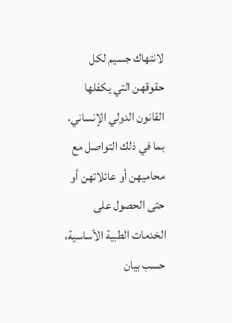لانتهاك جسيم لكل حقوقهن التي يكفلها القانون الدولي الإنساني، بما في ذلك التواصل مع محاميهن أو عائلاتهن أو حتى الحصول على الخدمات الطبية الأساسية، حسب بيان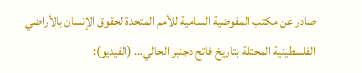صادر عن مكتب المفوضية السامية للأمم المتحدة لحقوق الإنسان بالأراضي الفلسطينية المحتلة بتاريخ فاتح دجنبر الحالي… (الفيديو):